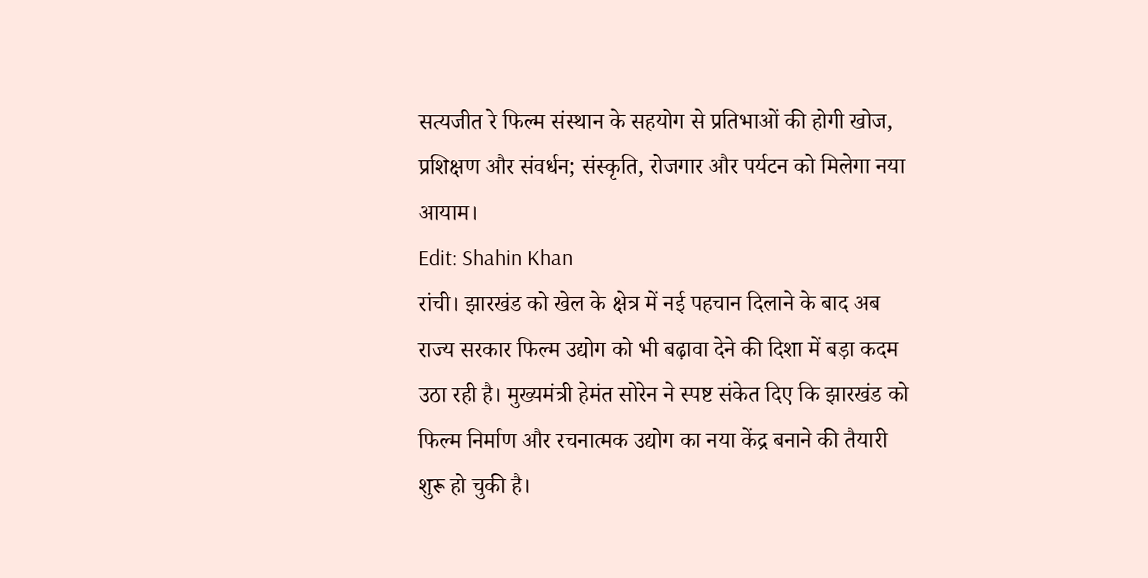सत्यजीत रे फिल्म संस्थान के सहयोग से प्रतिभाओं की होगी खोज, प्रशिक्षण और संवर्धन; संस्कृति, रोजगार और पर्यटन को मिलेगा नया आयाम।
Edit: Shahin Khan
रांची। झारखंड को खेल के क्षेत्र में नई पहचान दिलाने के बाद अब राज्य सरकार फिल्म उद्योग को भी बढ़ावा देने की दिशा में बड़ा कदम उठा रही है। मुख्यमंत्री हेमंत सोरेन ने स्पष्ट संकेत दिए कि झारखंड को फिल्म निर्माण और रचनात्मक उद्योग का नया केंद्र बनाने की तैयारी शुरू हो चुकी है।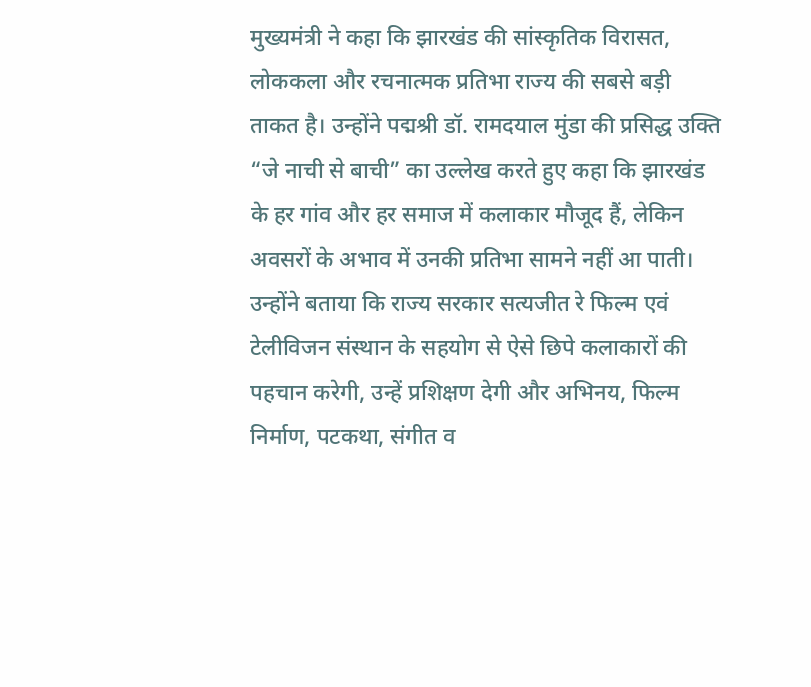मुख्यमंत्री ने कहा कि झारखंड की सांस्कृतिक विरासत, लोककला और रचनात्मक प्रतिभा राज्य की सबसे बड़ी ताकत है। उन्होंने पद्मश्री डॉ. रामदयाल मुंडा की प्रसिद्ध उक्ति “जे नाची से बाची” का उल्लेख करते हुए कहा कि झारखंड के हर गांव और हर समाज में कलाकार मौजूद हैं, लेकिन अवसरों के अभाव में उनकी प्रतिभा सामने नहीं आ पाती।
उन्होंने बताया कि राज्य सरकार सत्यजीत रे फिल्म एवं टेलीविजन संस्थान के सहयोग से ऐसे छिपे कलाकारों की पहचान करेगी, उन्हें प्रशिक्षण देगी और अभिनय, फिल्म निर्माण, पटकथा, संगीत व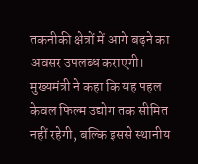तकनीकी क्षेत्रों में आगे बढ़ने का अवसर उपलब्ध कराएगी।
मुख्यमंत्री ने कहा कि यह पहल केवल फिल्म उद्योग तक सीमित नहीं रहेगी, बल्कि इससे स्थानीय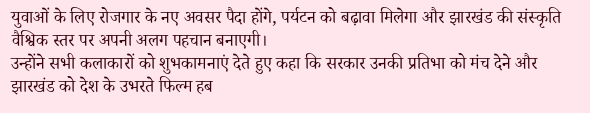युवाओं के लिए रोजगार के नए अवसर पैदा होंगे, पर्यटन को बढ़ावा मिलेगा और झारखंड की संस्कृति वैश्विक स्तर पर अपनी अलग पहचान बनाएगी।
उन्होंने सभी कलाकारों को शुभकामनाएं देते हुए कहा कि सरकार उनकी प्रतिभा को मंच देने और झारखंड को देश के उभरते फिल्म हब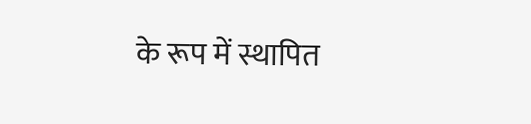के रूप में स्थापित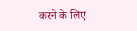करने के लिए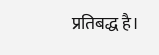प्रतिबद्ध है।